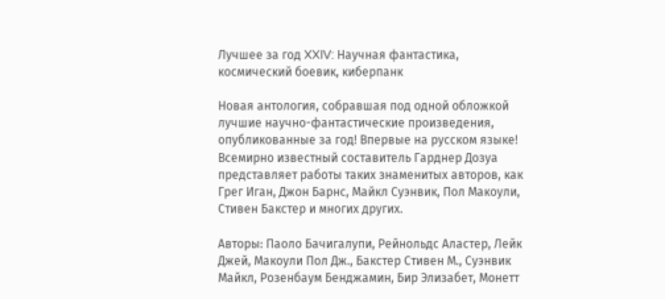Лучшее за год XXIV: Научная фантастика, космический боевик, киберпанк

Новая антология, собравшая под одной обложкой лучшие научно-фантастические произведения, опубликованные за год! Впервые на русском языке! Всемирно известный составитель Гарднер Дозуа представляет работы таких знаменитых авторов, как Грег Иган, Джон Барнс, Майкл Суэнвик, Пол Макоули, Стивен Бакстер и многих других.

Авторы: Паоло Бачигалупи, Рейнольдс Аластер, Лейк Джей, Макоули Пол Дж., Бакстер Стивен М., Суэнвик Майкл, Розенбаум Бенджамин, Бир Элизабет, Монетт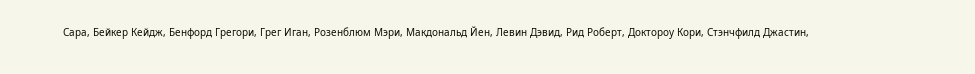Сара, Бейкер Кейдж, Бенфорд Грегори, Грег Иган, Розенблюм Мэри, Макдональд Йен, Левин Дэвид, Рид Роберт, Доктороу Кори, Стэнчфилд Джастин,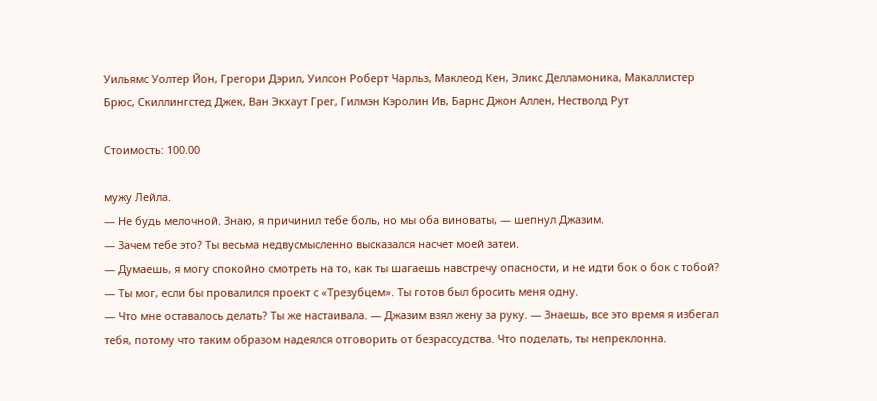Уильямс Уолтер Йон, Грегори Дэрил, Уилсон Роберт Чарльз, Маклеод Кен, Эликс Делламоника, Макаллистер Брюс, Скиллингстед Джек, Ван Экхаут Грег, Гилмэн Кэролин Ив, Барнс Джон Аллен, Нестволд Рут

Стоимость: 100.00

мужу Лейла.
— Не будь мелочной. Знаю, я причинил тебе боль, но мы оба виноваты, — шепнул Джазим.
— Зачем тебе это? Ты весьма недвусмысленно высказался насчет моей затеи.
— Думаешь, я могу спокойно смотреть на то, как ты шагаешь навстречу опасности, и не идти бок о бок с тобой?
— Ты мог, если бы провалился проект с «Трезубцем». Ты готов был бросить меня одну.
— Что мне оставалось делать? Ты же настаивала. — Джазим взял жену за руку. — Знаешь, все это время я избегал тебя, потому что таким образом надеялся отговорить от безрассудства. Что поделать, ты непреклонна.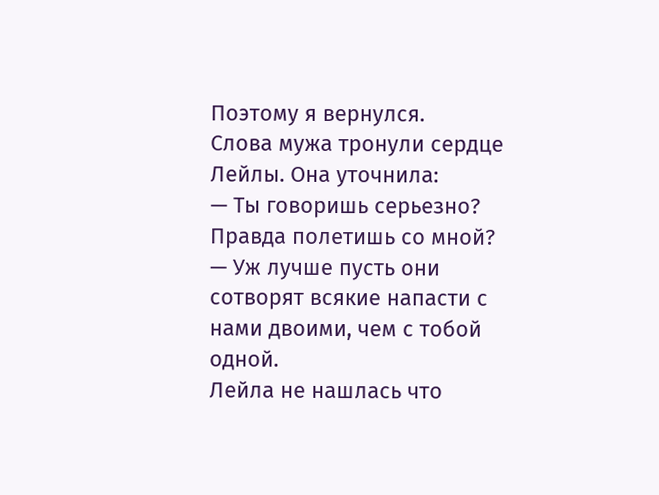Поэтому я вернулся.
Слова мужа тронули сердце Лейлы. Она уточнила:
— Ты говоришь серьезно? Правда полетишь со мной?
— Уж лучше пусть они сотворят всякие напасти с нами двоими, чем с тобой одной.
Лейла не нашлась что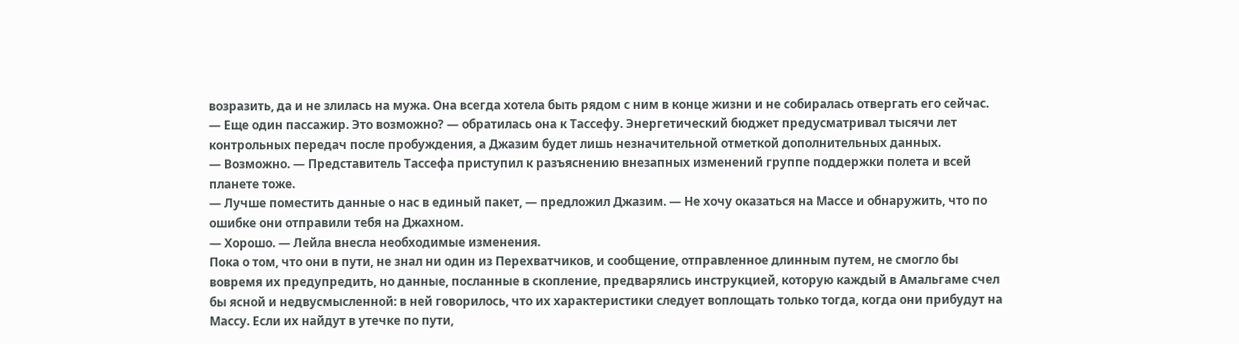возразить, да и не злилась на мужа. Она всегда хотела быть рядом с ним в конце жизни и не собиралась отвергать его сейчас.
— Еще один пассажир. Это возможно? — обратилась она к Тассефу. Энергетический бюджет предусматривал тысячи лет контрольных передач после пробуждения, а Джазим будет лишь незначительной отметкой дополнительных данных.
— Возможно. — Представитель Тассефа приступил к разъяснению внезапных изменений группе поддержки полета и всей планете тоже.
— Лучше поместить данные о нас в единый пакет, — предложил Джазим. — Не хочу оказаться на Массе и обнаружить, что по ошибке они отправили тебя на Джахном.
— Хорошо. — Лейла внесла необходимые изменения.
Пока о том, что они в пути, не знал ни один из Перехватчиков, и сообщение, отправленное длинным путем, не смогло бы вовремя их предупредить, но данные, посланные в скопление, предварялись инструкцией, которую каждый в Амальгаме счел бы ясной и недвусмысленной: в ней говорилось, что их характеристики следует воплощать только тогда, когда они прибудут на Массу. Если их найдут в утечке по пути,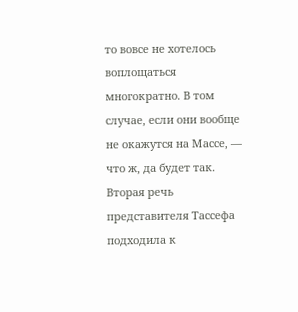то вовсе не хотелось воплощаться многократно. В том случае, если они вообще не окажутся на Массе, — что ж, да будет так.
Вторая речь представителя Тассефа подходила к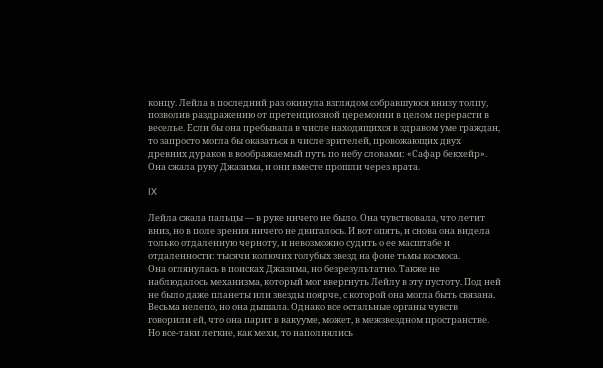концу. Лейла в последний раз окинула взглядом собравшуюся внизу толпу, позволив раздражению от претенциозной церемонии в целом перерасти в веселье. Если бы она пребывала в числе находящихся в здравом уме граждан, то запросто могла бы оказаться в числе зрителей, провожающих двух древних дураков в воображаемый путь по небу словами: «Сафар бекхейр».
Она сжала руку Джазима, и они вместе прошли через врата.

IX

Лейла сжала пальцы — в руке ничего не было. Она чувствовала, что летит вниз, но в поле зрения ничего не двигалось. И вот опять, и снова она видела только отдаленную черноту, и невозможно судить о ее масштабе и отдаленности: тысячи колючих голубых звезд на фоне тьмы космоса.
Она оглянулась в поисках Джазима, но безрезультатно. Также не наблюдалось механизма, который мог ввергнуть Лейлу в эту пустоту. Под ней не было даже планеты или звезды поярче, с которой она могла быть связана. Весьма нелепо, но она дышала. Однако все остальные органы чувств говорили ей, что она парит в вакууме, может, в межзвездном пространстве. Но все-таки легкие, как мехи, то наполнялись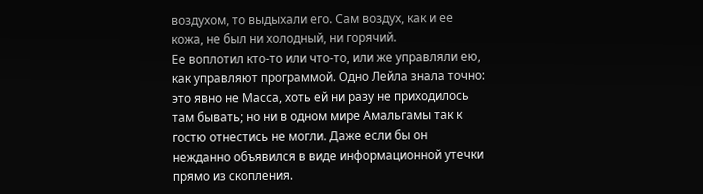воздухом, то выдыхали его. Сам воздух, как и ее кожа, не был ни холодный, ни горячий.
Ее воплотил кто-то или что-то, или же управляли ею, как управляют программой. Одно Лейла знала точно: это явно не Масса, хоть ей ни разу не приходилось там бывать; но ни в одном мире Амальгамы так к гостю отнестись не могли. Даже если бы он нежданно объявился в виде информационной утечки прямо из скопления.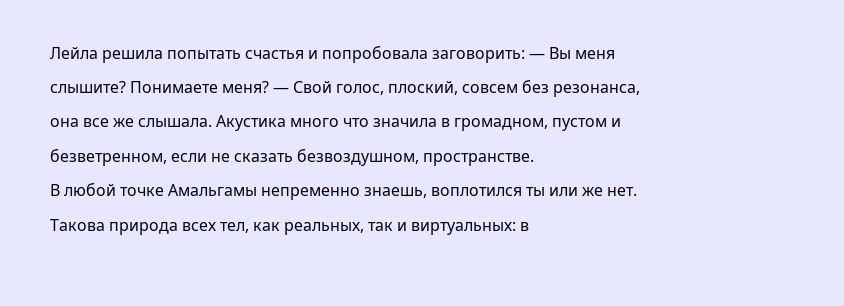Лейла решила попытать счастья и попробовала заговорить: — Вы меня слышите? Понимаете меня? — Свой голос, плоский, совсем без резонанса, она все же слышала. Акустика много что значила в громадном, пустом и безветренном, если не сказать безвоздушном, пространстве.
В любой точке Амальгамы непременно знаешь, воплотился ты или же нет. Такова природа всех тел, как реальных, так и виртуальных: в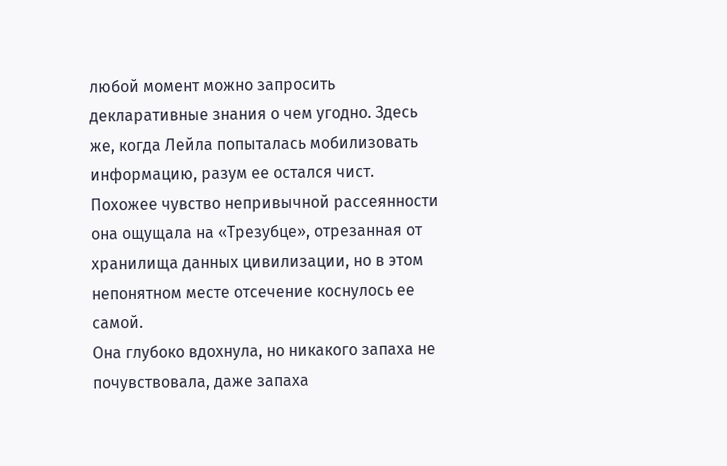любой момент можно запросить декларативные знания о чем угодно. Здесь же, когда Лейла попыталась мобилизовать информацию, разум ее остался чист. Похожее чувство непривычной рассеянности она ощущала на «Трезубце», отрезанная от хранилища данных цивилизации, но в этом непонятном месте отсечение коснулось ее самой.
Она глубоко вдохнула, но никакого запаха не почувствовала, даже запаха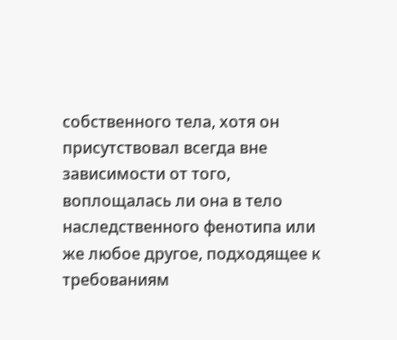собственного тела, хотя он присутствовал всегда вне зависимости от того, воплощалась ли она в тело наследственного фенотипа или же любое другое, подходящее к требованиям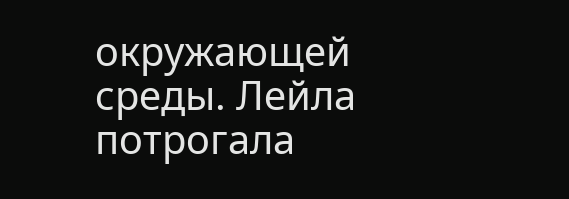окружающей среды. Лейла потрогала